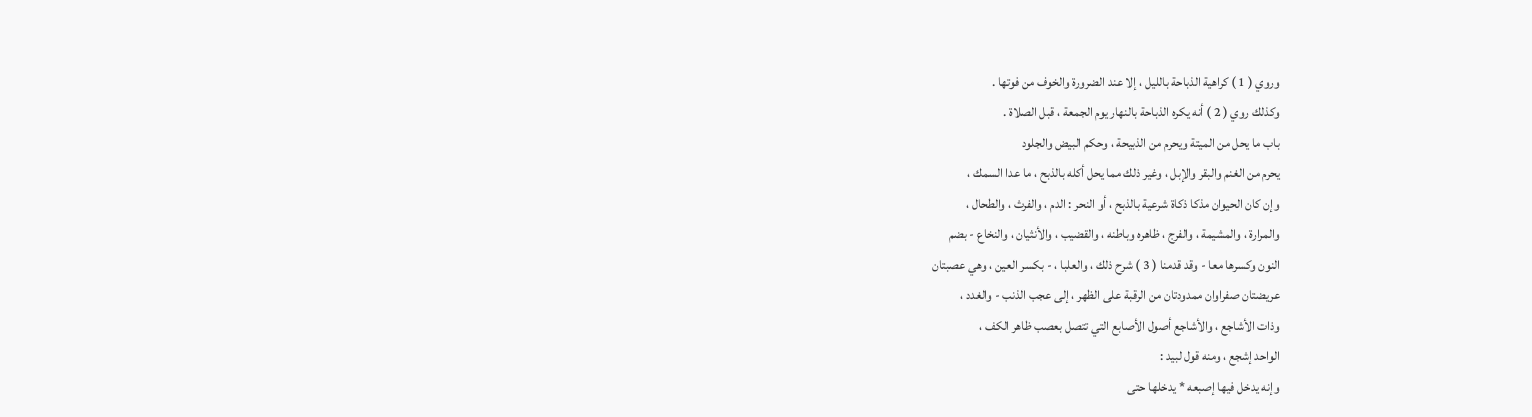وروي ( 1 ) كراهية الذباحة بالليل ، إلا عند الضرورة والخوف من فوتها .
وكذلك روي ( 2 ) أنه يكره الذباحة بالنهار يوم الجمعة ، قبل الصلاة .
باب ما يحل من الميتة ويحرم من الذبيحة ، وحكم البيض والجلود
يحرم من الغنم والبقر والإبل ، وغير ذلك مما يحل أكله بالذبح ، ما عدا السمك ،
وإن كان الحيوان مذكا ذكاة شرعية بالذبح ، أو النحر : الدم ، والفرث ، والطحال ،
والمرارة ، والمشيمة ، والفرج ، ظاهره وباطنه ، والقضيب ، والأنثيان ، والنخاع - بضم
النون وكسرها معا - وقد قدمنا ( 3 ) شرح ذلك ، والعلبا ، - بكسر العين ، وهي عصبتان
عريضتان صفراوان ممدودتان من الرقبة على الظهر ، إلى عجب الذنب - والغدد ،
وذات الأشاجع ، والأشاجع أصول الأصابع التي تتصل بعصب ظاهر الكف ،
الواحد إشجع ، ومنه قول لبيد :
وإنه يدخل فيها إصبعه * يدخلها حتى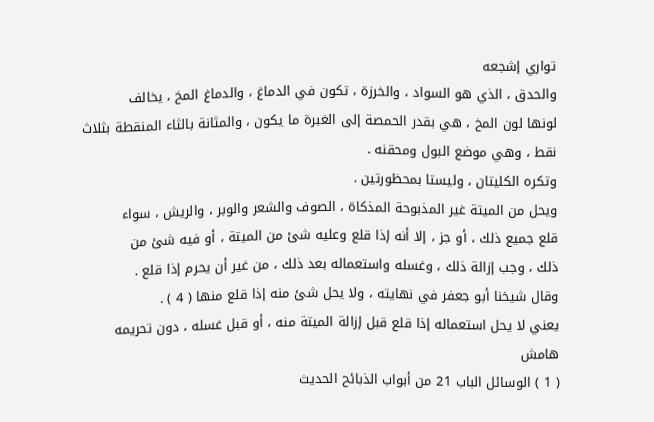تواري إشجعه
والحدق ، الذي هو السواد ، والخرزة ، تكون في الدماغ ، والدماغ المخ ، يخالف
لونها لون المخ ، هي بقدر الحمصة إلى الغبرة ما يكون ، والمثانة بالثاء المنقطة بثلاث
نقط ، وهي موضع البول ومحقنه .
وتكره الكليتان ، وليستا بمحظورتين .
ويحل من الميتة غير المذبوحة المذكاة ، الصوف والشعر والوبر ، والريش ، سواء
قلع جميع ذلك ، أو جز ، إلا أنه إذا قلع وعليه شئ من الميتة ، أو فيه شئ من
ذلك ، وجب إزالة ذلك ، وغسله واستعماله بعد ذلك ، من غير أن يحرم إذا قلع .
وقال شيخنا أبو جعفر في نهايته ، ولا يحل شئ منه إذا قلع منها ( 4 ) .
يعني لا يحل استعماله إذا قلع قبل إزالة الميتة منه ، أو قبل غسله ، دون تحريمه
هامش
( 1 ) الوسائل الباب 21 من أبواب الذبائح الحديث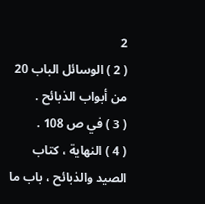2
( 2 ) الوسائل الباب 20 من أبواب الذبائح .
( 3 ) في ص 108 .
( 4 ) النهاية ، كتاب الصيد والذبائح ، باب ما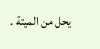يحل من الميتة .